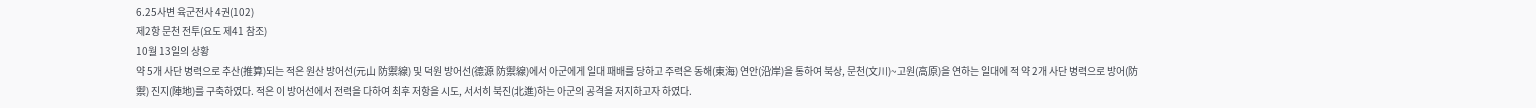6.25사변 육군전사 4권(102)
제2항 문천 전투(요도 제41 참조)
10월 13일의 상황
약 5개 사단 병력으로 추산(推算)되는 적은 원산 방어선(元山 防禦線) 및 덕원 방어선(德源 防禦線)에서 아군에게 일대 패배를 당하고 주력은 동해(東海) 연안(沿岸)을 통하여 북상, 문천(文川)~고원(高原)을 연하는 일대에 적 약 2개 사단 병력으로 방어(防禦) 진지(陣地)를 구축하였다. 적은 이 방어선에서 전력을 다하여 최후 저항을 시도, 서서히 북진(北進)하는 아군의 공격을 저지하고자 하였다.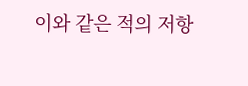이와 같은 적의 저항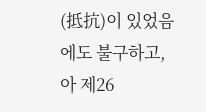(抵抗)이 있었음에도 불구하고, 아 제26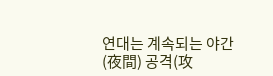연대는 계속되는 야간(夜間) 공격(攻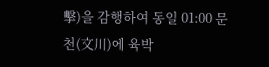擊)을 감행하여 동일 01:00 문천(文川)에 육박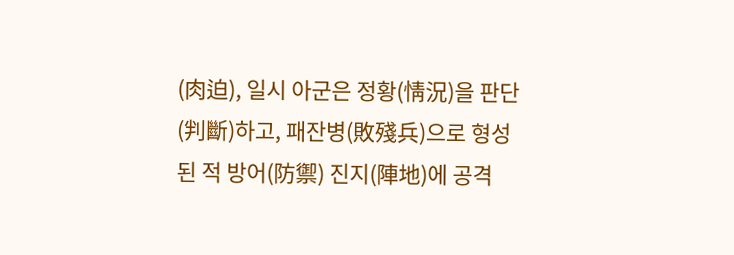(肉迫), 일시 아군은 정황(情況)을 판단(判斷)하고, 패잔병(敗殘兵)으로 형성된 적 방어(防禦) 진지(陣地)에 공격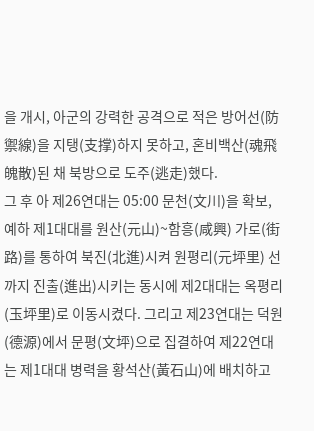을 개시, 아군의 강력한 공격으로 적은 방어선(防禦線)을 지탱(支撑)하지 못하고, 혼비백산(魂飛魄散)된 채 북방으로 도주(逃走)했다.
그 후 아 제26연대는 05:00 문천(文川)을 확보, 예하 제1대대를 원산(元山)~함흥(咸興) 가로(街路)를 통하여 북진(北進)시켜 원평리(元坪里) 선까지 진출(進出)시키는 동시에 제2대대는 옥평리(玉坪里)로 이동시켰다. 그리고 제23연대는 덕원(德源)에서 문평(文坪)으로 집결하여 제22연대는 제1대대 병력을 황석산(黃石山)에 배치하고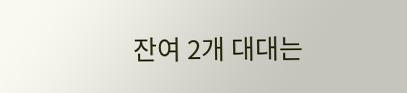잔여 2개 대대는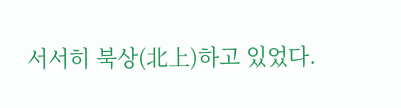서서히 북상(北上)하고 있었다.